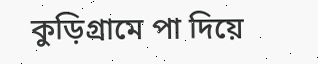কুড়িগ্রামে পা দিয়ে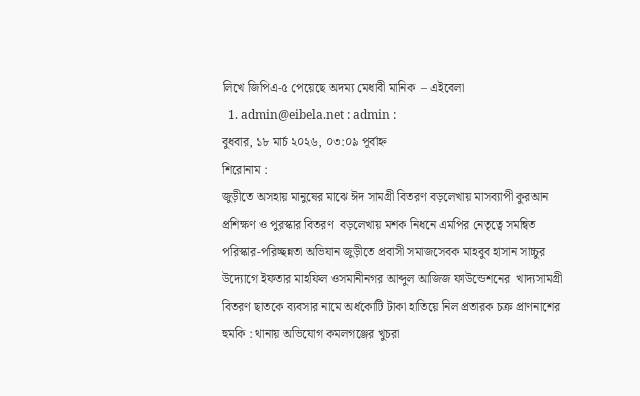লিখে জিপিএ-৫ পেয়েছে অদম্য মেধাবী মানিক  – এইবেলা
  1. admin@eibela.net : admin :
বুধবার, ১৮ মার্চ ২০২৬, ০৩:০৯ পূর্বাহ্ন
শিরোনাম :
জুড়ীতে অসহায় মানুষের মাঝে ঈদ সামগ্রী বিতরণ বড়লেখায় মাসব্যাপী কুরআন প্রশিক্ষণ ও পুরস্কার বিতরণ  বড়লেখায় মশক নিধনে এমপির নেতৃত্বে সমন্বিত পরিস্কার-পরিচ্ছন্নতা অভিযান জুড়ীতে প্রবাসী সমাজসেবক মাহবুব হাসান সাচ্চুর উদ্যোগে ইফতার মাহফিল ওসমানীনগর আব্দুল আজিজ ফাউন্ডেশনের  খাদ্যসামগ্রী বিতরণ ছাতকে ব্যবসার নামে অর্ধকোটি টাকা হাতিয়ে নিল প্রতারক চক্র প্রাণনাশের হুমকি : থানায় অভিযোগ কমলগঞ্জের খুচরা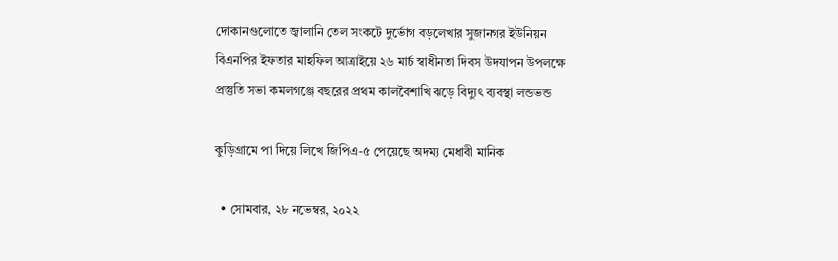দোকানগুলোতে জ্বালানি তেল সংকটে দুর্ভোগ বড়লেখার সুজানগর ইউনিয়ন বিএনপির ইফতার মাহফিল আত্রাইয়ে ২৬ মার্চ স্বাধীনতা দিবস উদযাপন উপলক্ষে প্রস্তুতি সভা কমলগঞ্জে বছরের প্রথম কালবৈশাখি ঝড়ে বিদ্যুৎ ব্যবস্থা লন্ডভন্ড

কুড়িগ্রামে পা দিয়ে লিখে জিপিএ-৫ পেয়েছে অদম্য মেধাবী মানিক

  • সোমবার, ২৮ নভেম্বর, ২০২২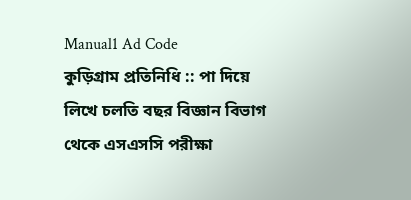Manual1 Ad Code
কুড়িগ্রাম প্রতিনিধি :: পা দিয়ে লিখে চলতি বছর বিজ্ঞান বিভাগ থেকে এসএসসি পরীক্ষা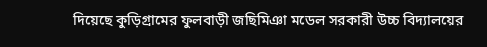দিয়েছে কুড়িগ্রামের ফুলবাড়ী জছিমিঞা মডেল সরকারী উচ্চ বিদ্যালয়ের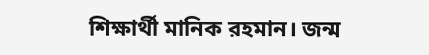শিক্ষার্থী মানিক রহমান। জন্ম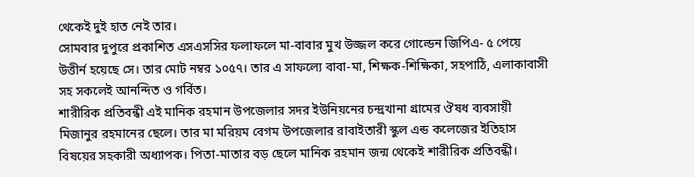থেকেই দুই হাত নেই তার।
সোমবার দুপুরে প্রকাশিত এসএসসির ফলাফলে মা-বাবার মুখ উজ্জল করে গোল্ডেন জিপিএ- ৫ পেয়ে উত্তীর্ন হয়েছে সে। তার মোট নম্বর ১০৫৭। তার এ সাফল্যে বাবা-মা, শিক্ষক-শিক্ষিকা, সহপাঠি, এলাকাবাসী সহ সকলেই আনন্দিত ও গর্বিত।
শারীরিক প্রতিবন্ধী এই মানিক রহমান উপজেলার সদর ইউনিয়নের চন্দ্রখানা গ্রামের ঔষধ ব্যবসায়ী মিজানুর রহমানের ছেলে। তার মা মরিয়ম বেগম উপজেলার রাবাইতারী স্কুল এন্ড কলেজের ইতিহাস বিষয়ের সহকারী অধ্যাপক। পিতা-মাতার বড় ছেলে মানিক রহমান জন্ম থেকেই শারীরিক প্রতিবন্ধী।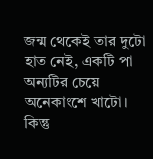জন্ম থেকেই তার দুটো হাত নেই, একটি পা অন্যটির চেয়ে অনেকাংশে খাটো। কিন্তু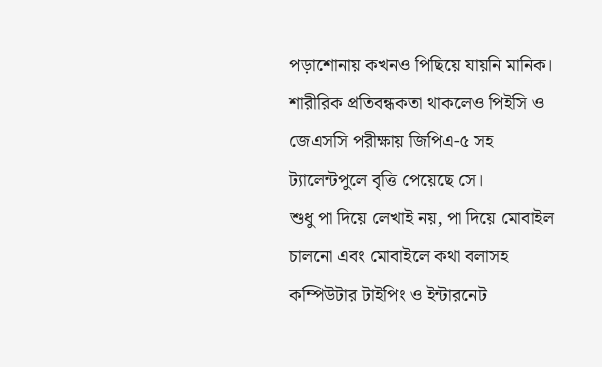পড়াশোনায় কখনও পিছিয়ে যায়নি মানিক।
শারীরিক প্রতিবন্ধকতা থাকলেও পিইসি ও জেএসসি পরীক্ষায় জিপিএ-৫ সহ ট্যালেন্টপুলে বৃত্তি পেয়েছে সে।
শুধু পা দিয়ে লেখাই নয়, পা দিয়ে মোবাইল চালনো এবং মোবাইলে কথা বলাসহ কম্পিউটার টাইপিং ও ইন্টারনেট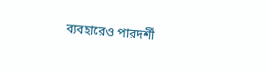ব্যবহারেও পারদর্শী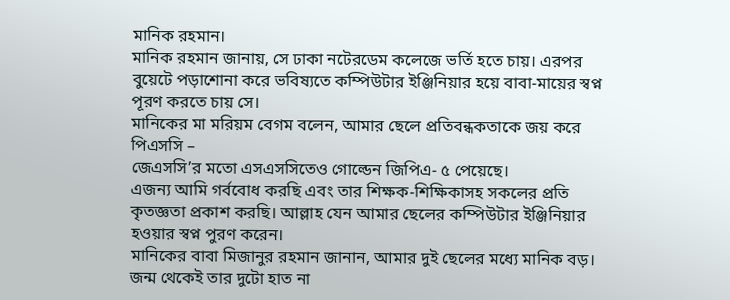মানিক রহমান।
মানিক রহমান জানায়, সে ঢাকা নটেরডেম কলেজে ভর্তি হতে চায়। এরপর বুয়েটে পড়াশোনা করে ভবিষ্যতে কম্পিউটার ইঞ্জিনিয়ার হয়ে বাবা-মায়ের স্বপ্ন পূরণ করতে চায় সে।
মানিকের মা মরিয়ম বেগম বলেন, আমার ছেলে প্রতিবন্ধকতাকে জয় করে পিএসসি –
জেএসসি’র মতো এসএসসিতেও গোল্ডেন জিপিএ- ৫ পেয়েছে।
এজন্য আমি গর্ববোধ করছি এবং তার শিক্ষক-শিক্ষিকাসহ সকলের প্রতি কৃতজ্ঞতা প্রকাশ করছি। আল্লাহ যেন আমার ছেলের কম্পিউটার ইঞ্জিনিয়ার হওয়ার স্বপ্ন পুরণ করেন।
মানিকের বাবা মিজানুর রহমান জানান, আমার দুই ছেলের মধ্যে মানিক বড়। জন্ম থেকেই তার দুটো হাত না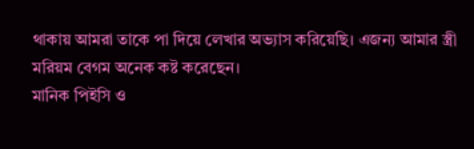থাকায় আমরা তাকে পা দিয়ে লেখার অভ্যাস করিয়েছি। এজন্য আমার স্ত্রী মরিয়ম বেগম অনেক কষ্ট করেছেন।
মানিক পিইসি ও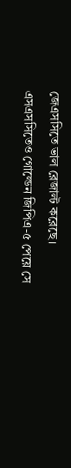জেএসসিতে ভাল রেজাল্ট করেছে। এসএসসিতেও গোল্ডেন জিপিএ-৫ পেয়ে সে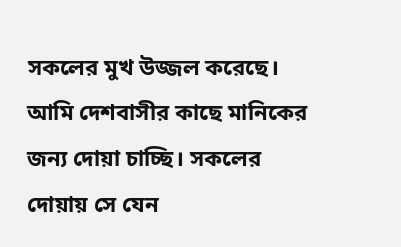সকলের মুখ উজ্জল করেছে। আমি দেশবাসীর কাছে মানিকের জন্য দোয়া চাচ্ছি। সকলের দোয়ায় সে যেন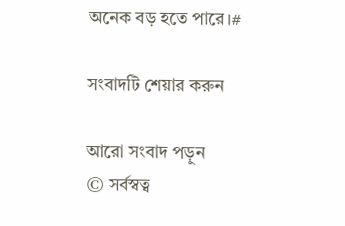অনেক বড় হতে পারে।#

সংবাদটি শেয়ার করুন

আরো সংবাদ পড়ুন
© সর্বস্বত্ব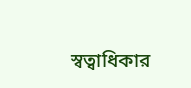স্বত্বাধিকার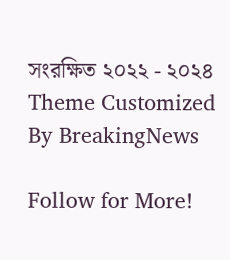সংরক্ষিত ২০২২ - ২০২৪
Theme Customized By BreakingNews

Follow for More!